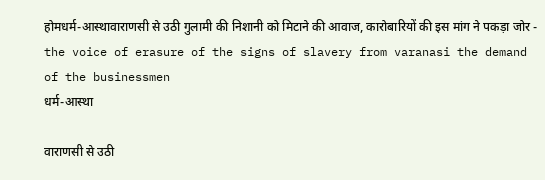होमधर्म-आस्थावाराणसी से उठी गुलामी की न‍िशानी को म‍िटाने की आवाज, कारोबार‍ियों की इस मांग ने पकड़ा जोर - the voice of erasure of the signs of slavery from varanasi the demand of the businessmen
धर्म-आस्था

वाराणसी से उठी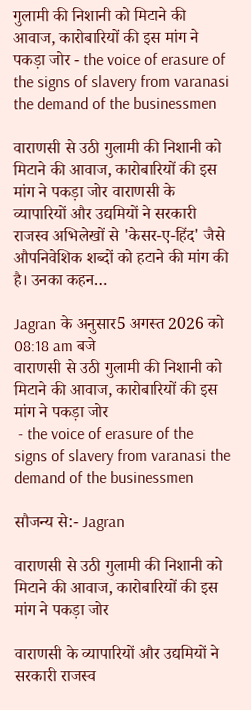गुलामी की न‍िशानी को म‍िटाने की आवाज, कारोबार‍ियों की इस मांग ने पकड़ा जोर - the voice of erasure of the signs of slavery from varanasi the demand of the businessmen

वाराणसी से उठी गुलामी की निशानी को मिटाने की आवाज, कारोबारियों की इस मांग ने पकड़ा जोर वाराणसी के व्यापारियों और उद्यमियों ने सरकारी राजस्व अभिलेखों से 'केसर-ए-हिंद' जैसे औपनिवेशिक शब्दों को हटाने की मांग की है। उनका कहन…

Jagran के अनुसार5 अगस्त 2026 को 08:18 am बजे
वाराणसी से उठी गुलामी की न‍िशानी को म‍िटाने की आवाज, कारोबार‍ियों की इस मांग ने पकड़ा जोर
 - the voice of erasure of the signs of slavery from varanasi the demand of the businessmen

सौजन्य से:- Jagran

वाराणसी से उठी गुलामी की निशानी को मिटाने की आवाज, कारोबारियों की इस मांग ने पकड़ा जोर

वाराणसी के व्यापारियों और उद्यमियों ने सरकारी राजस्व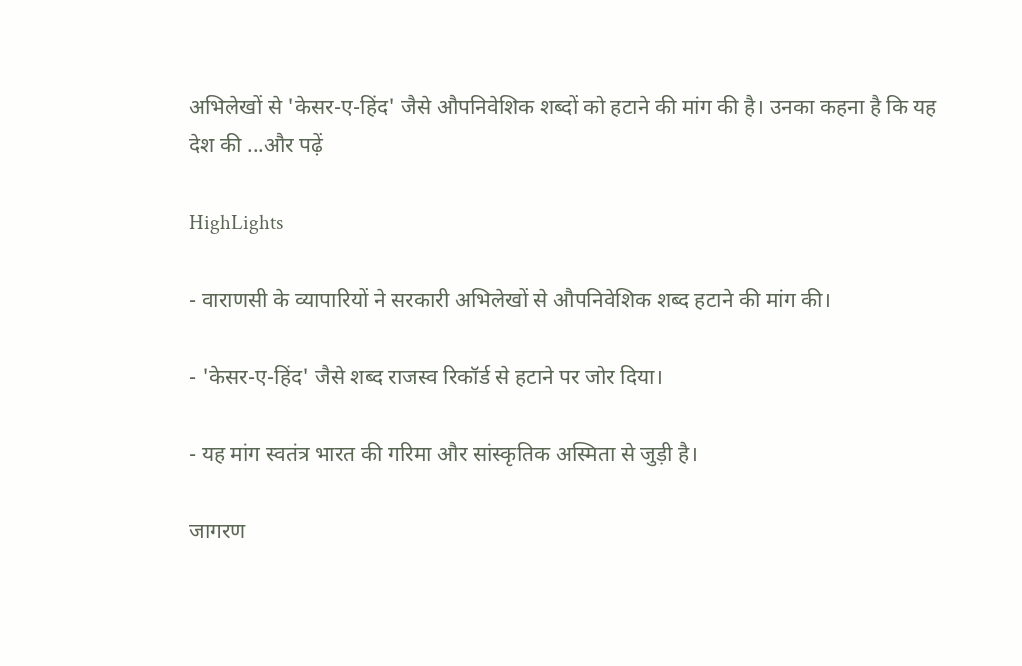अभिलेखों से 'केसर-ए-हिंद' जैसे औपनिवेशिक शब्दों को हटाने की मांग की है। उनका कहना है कि यह देश की ...और पढ़ें

HighLights

- वाराणसी के व्यापारियों ने सरकारी अभिलेखों से औपनिवेशिक शब्द हटाने की मांग की।

- 'केसर-ए-हिंद' जैसे शब्द राजस्व रिकॉर्ड से हटाने पर जोर दिया।

- यह मांग स्वतंत्र भारत की गरिमा और सांस्कृतिक अस्मिता से जुड़ी है।

जागरण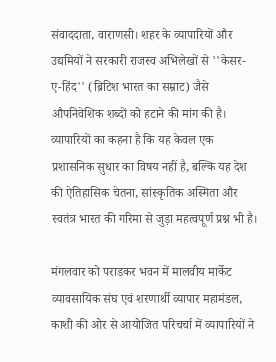संवाददाता, वाराणसी। शहर के व्यापारियों और उद्यमियों ने सरकारी राजस्व अभिलेखों से ''केसर-ए-हिंद'' (ब्रिटिश भारत का सम्राट) जैसे औपनिवेशिक शब्दों को हटाने की मांग की है। व्यापारियों का कहना है कि यह केवल एक प्रशासनिक सुधार का विषय नहीं है, बल्कि यह देश की ऐतिहासिक चेतना, सांस्कृतिक अस्मिता और स्वतंत्र भारत की गरिमा से जुड़ा महत्वपूर्ण प्रश्न भी है।

मंगलवार को पराडकर भवन में मालवीय मार्केट व्यावसायिक संघ एवं शरणार्थी व्यापार महामंडल, काशी की ओर से आयोजित परिचर्चा में व्यापारियों ने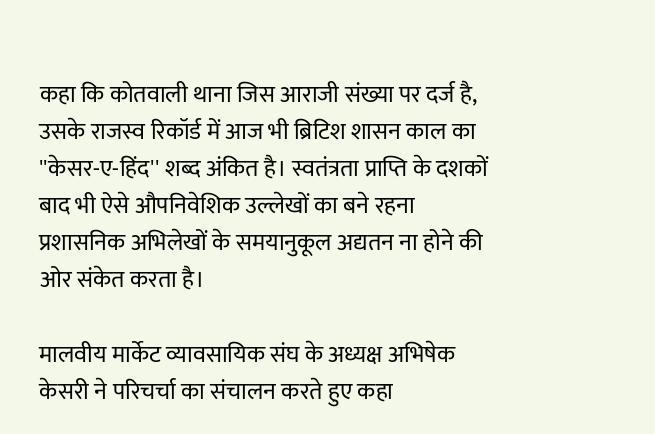कहा कि कोतवाली थाना जिस आराजी संख्या पर दर्ज है, उसके राजस्व रिकॉर्ड में आज भी ब्रिटिश शासन काल का ''केसर-ए-हिंद'' शब्द अंकित है। स्वतंत्रता प्राप्ति के दशकों बाद भी ऐसे औपनिवेशिक उल्लेखों का बने रहना प्रशासनिक अभिलेखों के समयानुकूल अद्यतन ना होने की ओर संकेत करता है।

मालवीय मार्केट व्यावसायिक संघ के अध्यक्ष अभिषेक केसरी ने परिचर्चा का संचालन करते हुए कहा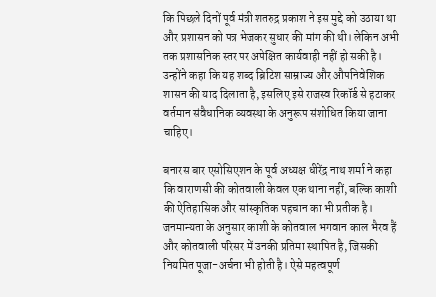कि पिछले दिनों पूर्व मंत्री शतरुद्र प्रकाश ने इस मुद्दे को उठाया था और प्रशासन को पत्र भेजकर सुधार की मांग की थी। लेकिन अभी तक प्रशासनिक स्तर पर अपेक्षित कार्यवाही नहीं हो सकी है। उन्होंने कहा कि यह शब्द ब्रिटिश साम्राज्य और औपनिवेशिक शासन की याद दिलाता है, इसलिए इसे राजस्व रिकॉर्ड से हटाकर वर्तमान संवैधानिक व्यवस्था के अनुरूप संशोधित किया जाना चाहिए।

बनारस बार एसोसिएशन के पूर्व अध्यक्ष धीरेंद्र नाथ शर्मा ने कहा कि वाराणसी की कोतवाली केवल एक थाना नहीं, बल्कि काशी की ऐतिहासिक और सांस्कृतिक पहचान का भी प्रतीक है। जनमान्यता के अनुसार काशी के कोतवाल भगवान काल भैरव हैं और कोतवाली परिसर में उनकी प्रतिमा स्थापित है, जिसकी नियमित पूजा-अर्चना भी होती है। ऐसे महत्वपूर्ण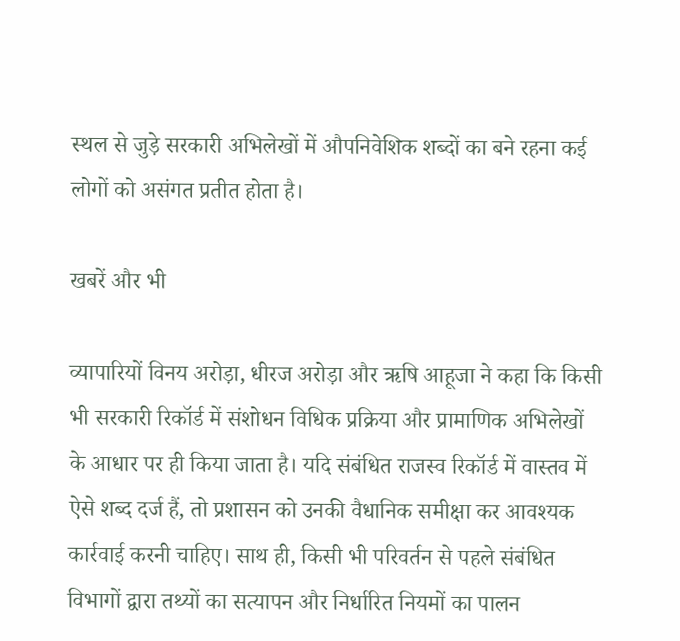स्थल से जुड़े सरकारी अभिलेखों में औपनिवेशिक शब्दों का बने रहना कई लोगों को असंगत प्रतीत होता है।

खबरें और भी

व्यापारियों विनय अरोड़ा, धीरज अरोड़ा और ऋषि आहूजा ने कहा कि किसी भी सरकारी रिकॉर्ड में संशोधन विधिक प्रक्रिया और प्रामाणिक अभिलेखों के आधार पर ही किया जाता है। यदि संबंधित राजस्व रिकॉर्ड में वास्तव में ऐसे शब्द दर्ज हैं, तो प्रशासन को उनकी वैधानिक समीक्षा कर आवश्यक कार्रवाई करनी चाहिए। साथ ही, किसी भी परिवर्तन से पहले संबंधित विभागों द्वारा तथ्यों का सत्यापन और निर्धारित नियमों का पालन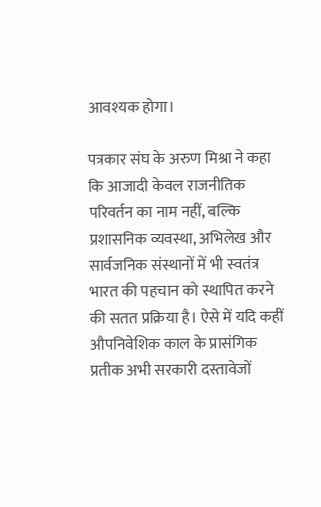आवश्यक होगा।

पत्रकार संघ के अरुण मिश्रा ने कहा कि आजादी केवल राजनीतिक परिवर्तन का नाम नहीं, बल्कि प्रशासनिक व्यवस्था, अभिलेख और सार्वजनिक संस्थानों में भी स्वतंत्र भारत की पहचान को स्थापित करने की सतत प्रक्रिया है। ऐसे में यदि कहीं औपनिवेशिक काल के प्रासंगिक प्रतीक अभी सरकारी दस्तावेजों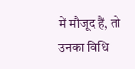में मौजूद हैं, तो उनका विधि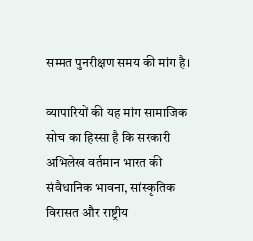सम्मत पुनरीक्षण समय की मांग है।

व्यापारियों की यह मांग सामाजिक सोच का हिस्सा है कि सरकारी अभिलेख वर्तमान भारत की संवैधानिक भावना, सांस्कृतिक विरासत और राष्ट्रीय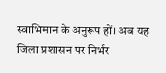स्वाभिमान के अनुरूप हों। अब यह जिला प्रशासन पर निर्भर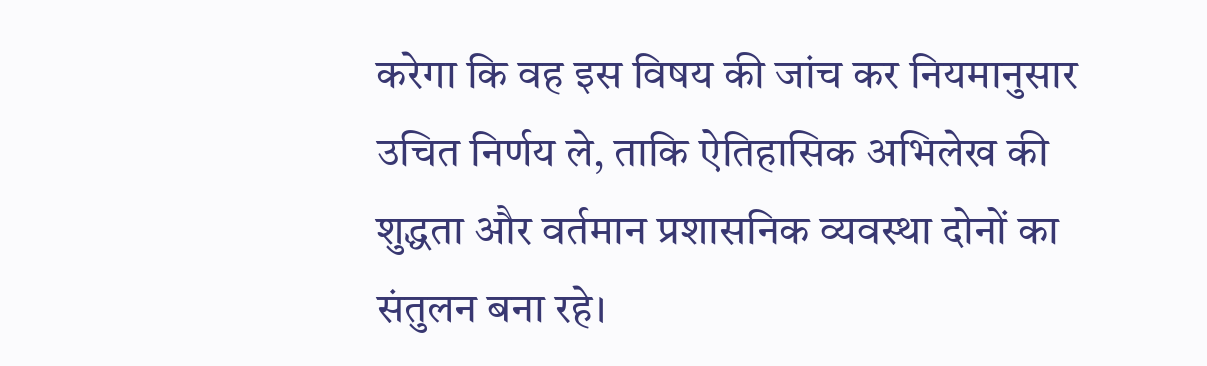करेगा कि वह इस विषय की जांच कर नियमानुसार उचित निर्णय ले, ताकि ऐतिहासिक अभिलेख की शुद्धता और वर्तमान प्रशासनिक व्यवस्था दोनों का संतुलन बना रहे।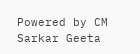Powered by CM Sarkar Geeta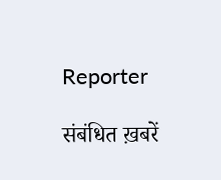Reporter

संबंधित ख़बरें